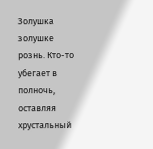Золушка золушке рознь. Кто-то убегает в полночь, оставляя хрустальный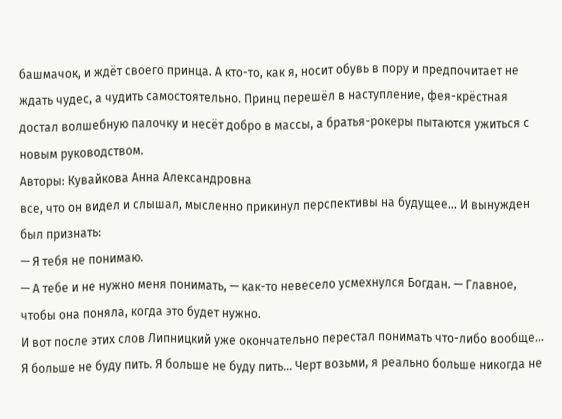башмачок, и ждёт своего принца. А кто-то, как я, носит обувь в пору и предпочитает не ждать чудес, а чудить самостоятельно. Принц перешёл в наступление, фея-крёстная достал волшебную палочку и несёт добро в массы, а братья-рокеры пытаются ужиться с новым руководством.
Авторы: Кувайкова Анна Александровна
все, что он видел и слышал, мысленно прикинул перспективы на будущее… И вынужден был признать:
— Я тебя не понимаю.
— А тебе и не нужно меня понимать, — как-то невесело усмехнулся Богдан. — Главное, чтобы она поняла, когда это будет нужно.
И вот после этих слов Липницкий уже окончательно перестал понимать что-либо вообще…
Я больше не буду пить. Я больше не буду пить… Черт возьми, я реально больше никогда не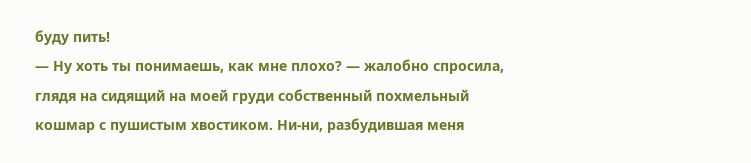буду пить!
— Ну хоть ты понимаешь, как мне плохо? — жалобно спросила, глядя на сидящий на моей груди собственный похмельный кошмар с пушистым хвостиком. Ни-ни, разбудившая меня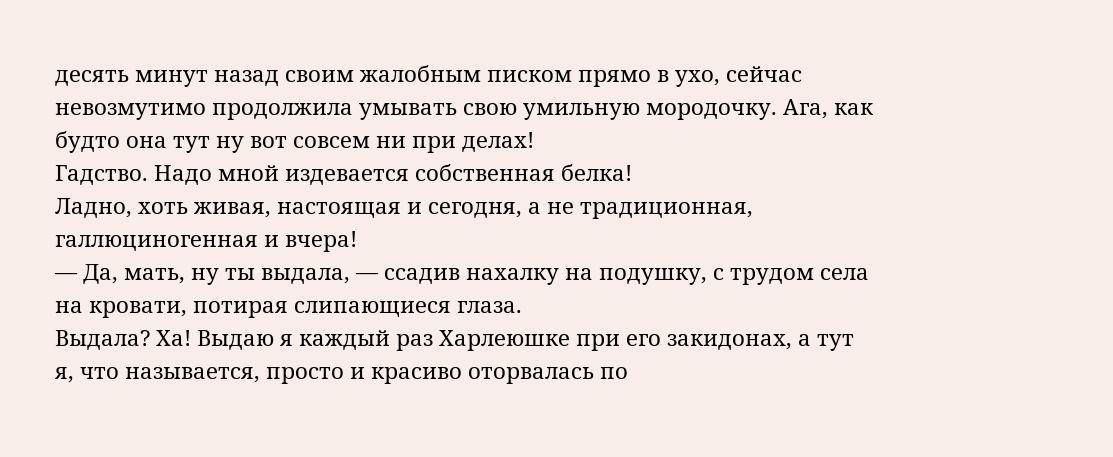десять минут назад своим жалобным писком прямо в ухо, сейчас невозмутимо продолжила умывать свою умильную мородочку. Ага, как будто она тут ну вот совсем ни при делах!
Гадство. Надо мной издевается собственная белка!
Ладно, хоть живая, настоящая и сегодня, а не традиционная, галлюциногенная и вчера!
— Да, мать, ну ты выдала, — ссадив нахалку на подушку, с трудом села на кровати, потирая слипающиеся глаза.
Выдала? Ха! Выдаю я каждый раз Харлеюшке при его закидонах, а тут я, что называется, просто и красиво оторвалась по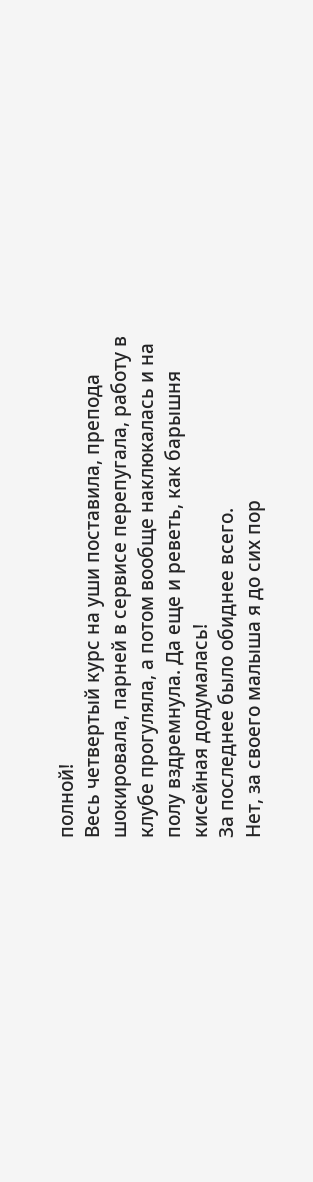полной!
Весь четвертый курс на уши поставила, препода шокировала, парней в сервисе перепугала, работу в клубе прогуляла, а потом вообще наклюкалась и на полу вздремнула. Да еще и реветь, как барышня кисейная додумалась!
За последнее было обиднее всего.
Нет, за своего малыша я до сих пор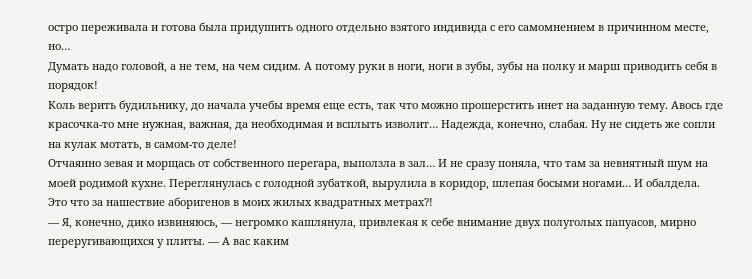остро переживала и готова была придушить одного отдельно взятого индивида с его самомнением в причинном месте, но…
Думать надо головой, а не тем, на чем сидим. А потому руки в ноги, ноги в зубы, зубы на полку и марш приводить себя в порядок!
Коль верить будильнику, до начала учебы время еще есть, так что можно прошерстить инет на заданную тему. Авось где красочка-то мне нужная, важная, да необходимая и всплыть изволит… Надежда, конечно, слабая. Ну не сидеть же сопли на кулак мотать, в самом-то деле!
Отчаянно зевая и морщась от собственного перегара, выползла в зал… И не сразу поняла, что там за невнятный шум на моей родимой кухне. Переглянулась с голодной зубаткой, вырулила в коридор, шлепая босыми ногами… И обалдела.
Это что за нашествие аборигенов в моих жилых квадратных метрах?!
— Я, конечно, дико извиняюсь, — негромко кашлянула, привлекая к себе внимание двух полуголых папуасов, мирно переругивающихся у плиты. — А вас каким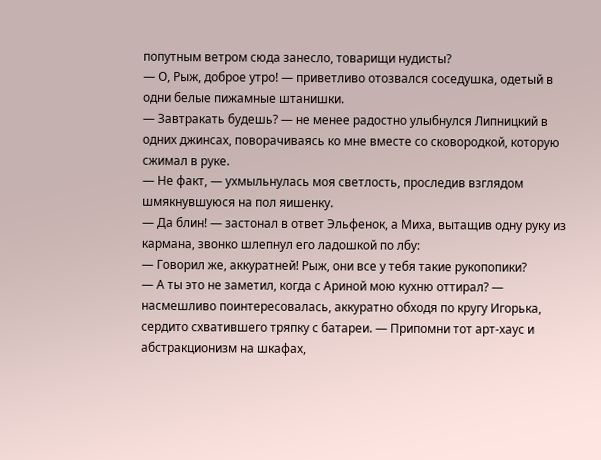попутным ветром сюда занесло, товарищи нудисты?
— О, Рыж, доброе утро! — приветливо отозвался соседушка, одетый в одни белые пижамные штанишки.
— Завтракать будешь? — не менее радостно улыбнулся Липницкий в одних джинсах, поворачиваясь ко мне вместе со сковородкой, которую сжимал в руке.
— Не факт, — ухмыльнулась моя светлость, проследив взглядом шмякнувшуюся на пол яишенку.
— Да блин! — застонал в ответ Эльфенок, а Миха, вытащив одну руку из кармана, звонко шлепнул его ладошкой по лбу:
— Говорил же, аккуратней! Рыж, они все у тебя такие рукопопики?
— А ты это не заметил, когда с Ариной мою кухню оттирал? — насмешливо поинтересовалась, аккуратно обходя по кругу Игорька, сердито схватившего тряпку с батареи. — Припомни тот арт-хаус и абстракционизм на шкафах,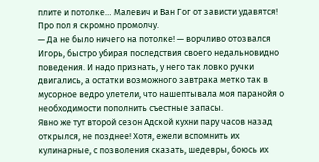плите и потолке… Малевич и Ван Гог от зависти удавятся! Про пол я скромно промолчу.
— Да не было ничего на потолке! — ворчливо отозвался Игорь, быстро убирая последствия своего недальновидно поведения. И надо признать, у него так ловко ручки двигались, а остатки возможного завтрака метко так в мусорное ведро улетели, что нашептывала моя паранойя о необходимости пополнить съестные запасы.
Явно же тут второй сезон Адской кухни пару часов назад открылся, не позднее! Хотя, ежели вспомнить их кулинарные, с позволения сказать, шедевры, боюсь их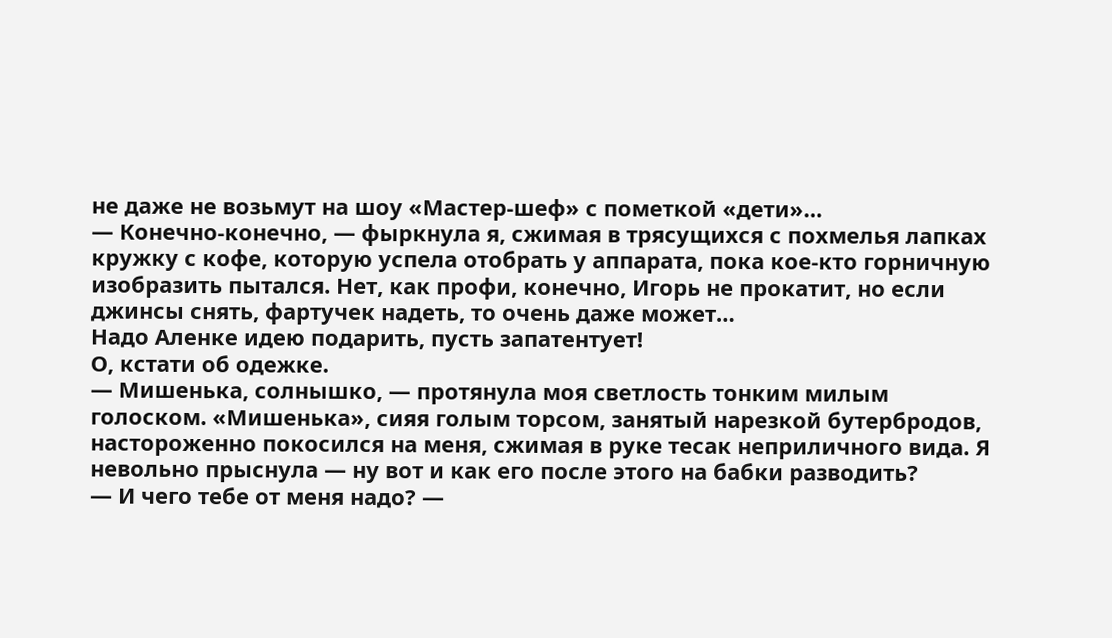не даже не возьмут на шоу «Мастер-шеф» с пометкой «дети»…
— Конечно-конечно, — фыркнула я, сжимая в трясущихся с похмелья лапках кружку с кофе, которую успела отобрать у аппарата, пока кое-кто горничную изобразить пытался. Нет, как профи, конечно, Игорь не прокатит, но если джинсы снять, фартучек надеть, то очень даже может…
Надо Аленке идею подарить, пусть запатентует!
О, кстати об одежке.
— Мишенька, солнышко, — протянула моя светлость тонким милым голоском. «Мишенька», сияя голым торсом, занятый нарезкой бутербродов, настороженно покосился на меня, сжимая в руке тесак неприличного вида. Я невольно прыснула — ну вот и как его после этого на бабки разводить?
— И чего тебе от меня надо? —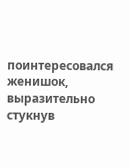поинтересовался женишок, выразительно стукнув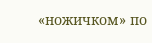«ножичком» по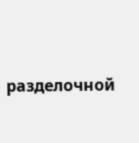разделочной